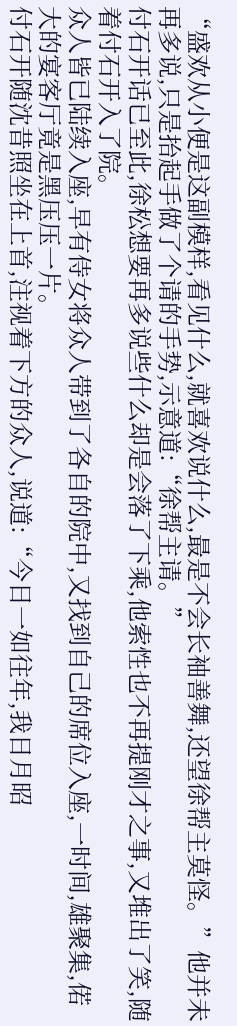“盛欢从小便是这副模样,看见什么,就喜欢说什么,最是不会长袖善舞,还望徐帮主莫怪。”他并未再多说,只是抬起手做了个请的手势,示意道:“徐帮主请。”
付石开话已至此,徐松想要再多说些什么却是会落了下乘,他索性也不再提刚才之事,又堆出了笑,随着付石开入了院。
众人皆已陆续入座,早有侍女将众人带到了各自的院中,又找到自己的席位入座,一时间,雄聚集,偌大的宴客厅竟是黑压压一片。
付石开随沈昔照坐在上首,注视着下方的众人,说道:“今日一如往年,我日月昭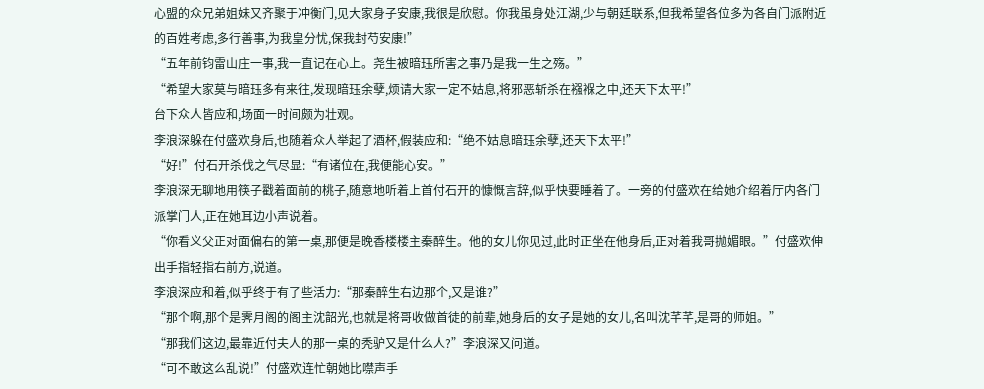心盟的众兄弟姐妹又齐聚于冲衡门,见大家身子安康,我很是欣慰。你我虽身处江湖,少与朝廷联系,但我希望各位多为各自门派附近的百姓考虑,多行善事,为我皇分忧,保我封芍安康!”
“五年前钧雷山庄一事,我一直记在心上。尧生被暗珏所害之事乃是我一生之殇。”
“希望大家莫与暗珏多有来往,发现暗珏余孽,烦请大家一定不姑息,将邪恶斩杀在襁褓之中,还天下太平!”
台下众人皆应和,场面一时间颇为壮观。
李浪深躲在付盛欢身后,也随着众人举起了酒杯,假装应和:“绝不姑息暗珏余孽,还天下太平!”
“好!”付石开杀伐之气尽显:“有诸位在,我便能心安。”
李浪深无聊地用筷子戳着面前的桃子,随意地听着上首付石开的慷慨言辞,似乎快要睡着了。一旁的付盛欢在给她介绍着厅内各门派掌门人,正在她耳边小声说着。
“你看义父正对面偏右的第一桌,那便是晚香楼楼主秦醉生。他的女儿你见过,此时正坐在他身后,正对着我哥抛媚眼。”付盛欢伸出手指轻指右前方,说道。
李浪深应和着,似乎终于有了些活力:“那秦醉生右边那个,又是谁?”
“那个啊,那个是霁月阁的阁主沈韶光,也就是将哥收做首徒的前辈,她身后的女子是她的女儿,名叫沈芊芊,是哥的师姐。”
“那我们这边,最靠近付夫人的那一桌的秃驴又是什么人?”李浪深又问道。
“可不敢这么乱说!”付盛欢连忙朝她比噤声手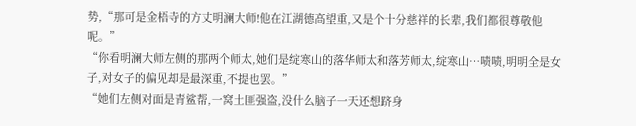势,“那可是金梧寺的方丈明澜大师!他在江湖德高望重,又是个十分慈祥的长辈,我们都很尊敬他呢。”
“你看明澜大师左侧的那两个师太,她们是绽寒山的落华师太和落芳师太,绽寒山…啧啧,明明全是女子,对女子的偏见却是最深重,不提也罢。”
“她们左侧对面是青鲨帮,一窝土匪强盗,没什么脑子一天还想跻身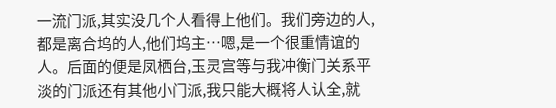一流门派,其实没几个人看得上他们。我们旁边的人,都是离合坞的人,他们坞主…嗯,是一个很重情谊的人。后面的便是凤栖台,玉灵宫等与我冲衡门关系平淡的门派还有其他小门派,我只能大概将人认全,就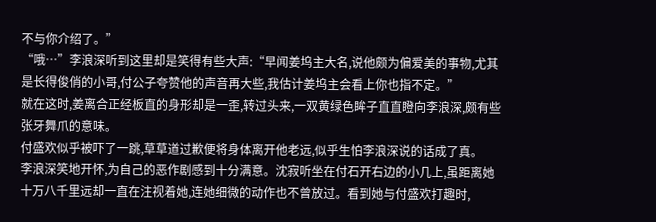不与你介绍了。”
“哦…”李浪深听到这里却是笑得有些大声:“早闻姜坞主大名,说他颇为偏爱美的事物,尤其是长得俊俏的小哥,付公子夸赞他的声音再大些,我估计姜坞主会看上你也指不定。”
就在这时,姜离合正经板直的身形却是一歪,转过头来,一双黄绿色眸子直直瞪向李浪深,颇有些张牙舞爪的意味。
付盛欢似乎被吓了一跳,草草道过歉便将身体离开他老远,似乎生怕李浪深说的话成了真。
李浪深笑地开怀,为自己的恶作剧感到十分满意。沈寂听坐在付石开右边的小几上,虽距离她十万八千里远却一直在注视着她,连她细微的动作也不曾放过。看到她与付盛欢打趣时,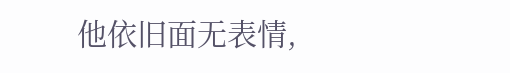他依旧面无表情,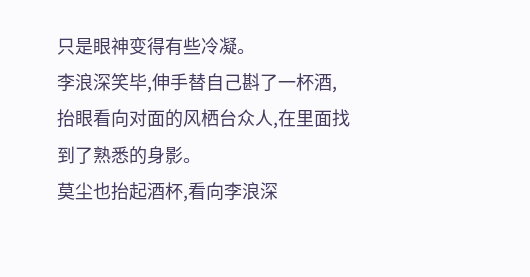只是眼神变得有些冷凝。
李浪深笑毕,伸手替自己斟了一杯酒,抬眼看向对面的风栖台众人,在里面找到了熟悉的身影。
莫尘也抬起酒杯,看向李浪深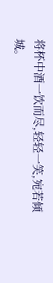将杯中酒一饮而尽,轻轻一笑,宛若倾城。